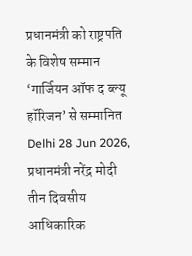प्रधानमंत्री को राष्ट्रपति के विशेष सम्मान ‘गार्जियन ऑफ द ब्ल्यू हॉरिजन’ से सम्मानित
Delhi 28 Jun 2026,
प्रधानमंत्री नरेंद्र मोदी तीन दिवसीय आधिकारिक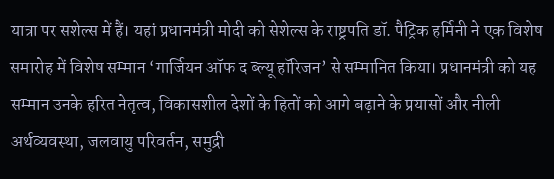यात्रा पर सशेल्स में हैं। यहां प्रधानमंत्री मोदी को सेशेल्स के राष्ट्रपति डॉ. पैट्रिक हर्मिनी ने एक विशेष समारोह में विशेष सम्मान ‘गार्जियन ऑफ द ब्ल्यू हॉरिजन’ से सम्मानित किया। प्रधानमंत्री को यह सम्मान उनके हरित नेतृत्व, विकासशील देशों के हितों को आगे बढ़ाने के प्रयासों और नीली अर्थव्यवस्था, जलवायु परिवर्तन, समुद्री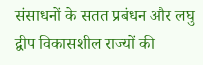संसाधनों के सतत प्रबंधन और लघु द्वीप विकासशील राज्यों की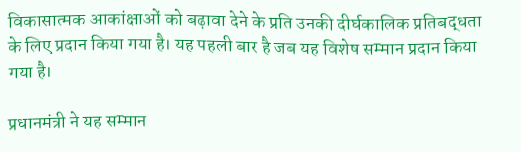विकासात्मक आकांक्षाओं को बढ़ावा देने के प्रति उनकी दीर्घकालिक प्रतिबद्धता के लिए प्रदान किया गया है। यह पहली बार है जब यह विशेष सम्मान प्रदान किया गया है।

प्रधानमंत्री ने यह सम्मान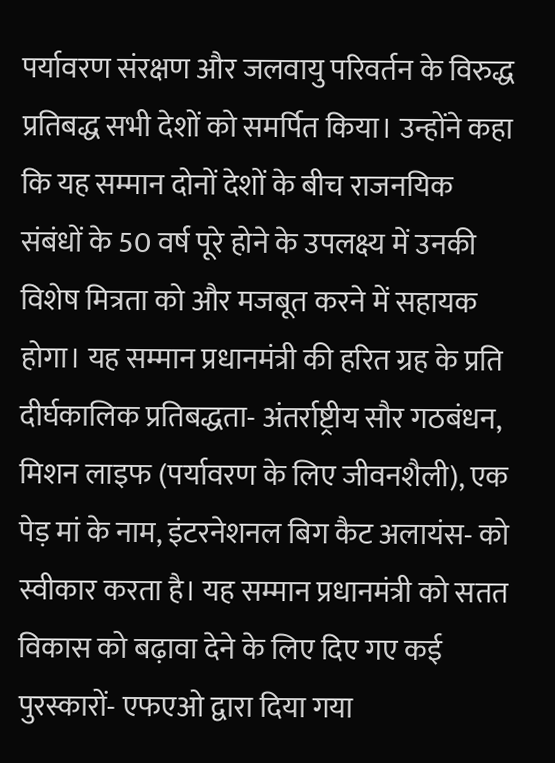पर्यावरण संरक्षण और जलवायु परिवर्तन के विरुद्ध प्रतिबद्ध सभी देशों को समर्पित किया। उन्होंने कहा कि यह सम्मान दोनों देशों के बीच राजनयिक संबंधों के 50 वर्ष पूरे होने के उपलक्ष्य में उनकी विशेष मित्रता को और मजबूत करने में सहायक होगा। यह सम्मान प्रधानमंत्री की हरित ग्रह के प्रति दीर्घकालिक प्रतिबद्धता- अंतर्राष्ट्रीय सौर गठबंधन, मिशन लाइफ (पर्यावरण के लिए जीवनशैली), एक पेड़ मां के नाम, इंटरनेशनल बिग कैट अलायंस- को स्वीकार करता है। यह सम्मान प्रधानमंत्री को सतत विकास को बढ़ावा देने के लिए दिए गए कई पुरस्कारों- एफएओ द्वारा दिया गया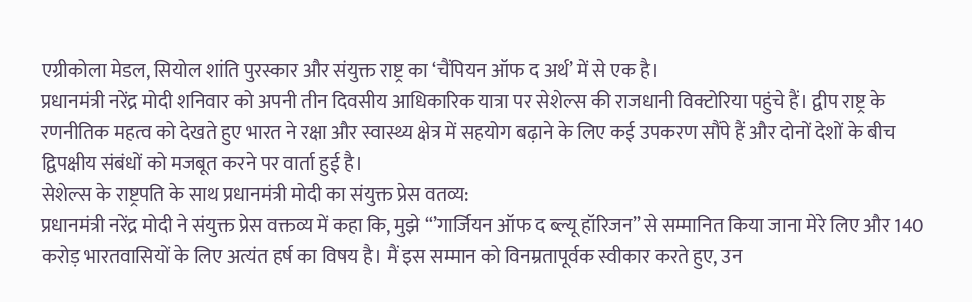एग्रीकोला मेडल, सियोल शांति पुरस्कार और संयुक्त राष्ट्र का ‘चैंपियन ऑफ द अर्थ’ में से एक है।
प्रधानमंत्री नरेंद्र मोदी शनिवार को अपनी तीन दिवसीय आधिकारिक यात्रा पर सेशेल्स की राजधानी विक्टोरिया पहुंचे हैं। द्वीप राष्ट्र के रणनीतिक महत्व को देखते हुए भारत ने रक्षा और स्वास्थ्य क्षेत्र में सहयोग बढ़ाने के लिए कई उपकरण सौंपे हैं और दोनों देशों के बीच द्विपक्षीय संबंधों को मजबूत करने पर वार्ता हुई है।
सेशेल्स के राष्ट्रपति के साथ प्रधानमंत्री मोदी का संयुक्त प्रेस वतव्य:
प्रधानमंत्री नरेंद्र मोदी ने संयुक्त प्रेस वक्तव्य में कहा कि, मुझे “’गार्जियन ऑफ द ब्ल्यू हॉरिजन” से सम्मानित किया जाना मेरे लिए और 140 करोड़ भारतवासियों के लिए अत्यंत हर्ष का विषय है। मैं इस सम्मान को विनम्रतापूर्वक स्वीकार करते हुए, उन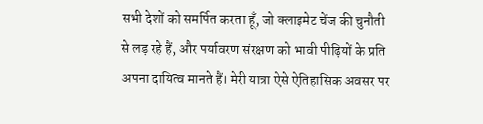सभी देशों को समर्पित करता हूँ, जो क्लाइमेट चेंज की चुनौती से लड़ रहे हैं, और पर्यावरण संरक्षण को भावी पीढ़ियों के प्रति अपना दायित्व मानते हैं। मेरी यात्रा ऐसे ऐतिहासिक अवसर पर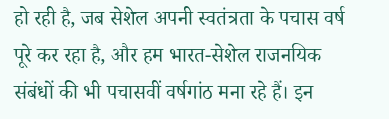हो रही है, जब सेशेल अपनी स्वतंत्रता के पचास वर्ष पूरे कर रहा है, और हम भारत-सेशेल राजनयिक संबंधों की भी पचासवीं वर्षगांठ मना रहे हैं। इन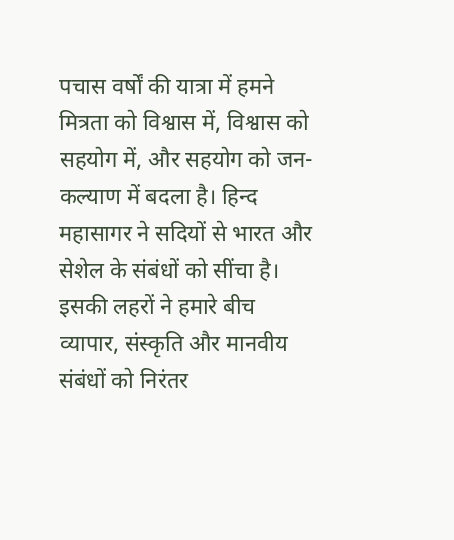पचास वर्षों की यात्रा में हमने मित्रता को विश्वास में, विश्वास को सहयोग में, और सहयोग को जन-कल्याण में बदला है। हिन्द महासागर ने सदियों से भारत और सेशेल के संबंधों को सींचा है। इसकी लहरों ने हमारे बीच व्यापार, संस्कृति और मानवीय संबंधों को निरंतर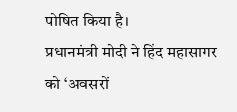पोषित किया है।
प्रधानमंत्री मोदी ने हिंद महासागर को ‘अवसरों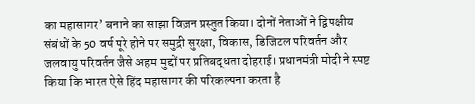का महासागर’ बनाने का साझा विज़न प्रस्तुत किया। दोनों नेताओं ने द्विपक्षीय संबंधों के 50 वर्ष पूरे होने पर समुद्री सुरक्षा, विकास, डिजिटल परिवर्तन और जलवायु परिवर्तन जैसे अहम मुद्दों पर प्रतिबद्धता दोहराई। प्रधानमंत्री मोदी ने स्पष्ट किया कि भारत ऐसे हिंद महासागर की परिकल्पना करता है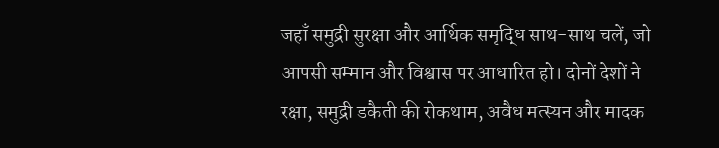जहाँ समुद्री सुरक्षा और आर्थिक समृद्धि साथ-साथ चलें, जो आपसी सम्मान और विश्वास पर आधारित हो। दोनों देशों ने रक्षा, समुद्री डकैती की रोकथाम, अवैध मत्स्यन और मादक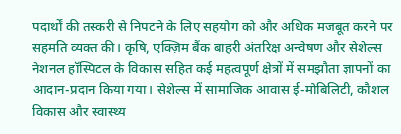पदार्थों की तस्करी से निपटने के लिए सहयोग को और अधिक मजबूत करने पर सहमति व्यक्त की। कृषि, एक्ज़िम बैंक बाहरी अंतरिक्ष अन्वेषण और सेशेल्स नेशनल हॉस्पिटल के विकास सहित कई महत्वपूर्ण क्षेत्रों में समझौता ज्ञापनों का आदान-प्रदान किया गया। सेशेल्स में सामाजिक आवास ई-मोबिलिटी, कौशल विकास और स्वास्थ्य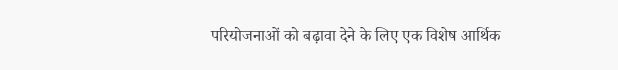परियोजनाओं को बढ़ावा देने के लिए एक विशेष आर्थिक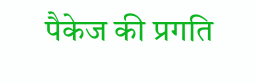पैकेज की प्रगति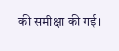की समीक्षा की गई।